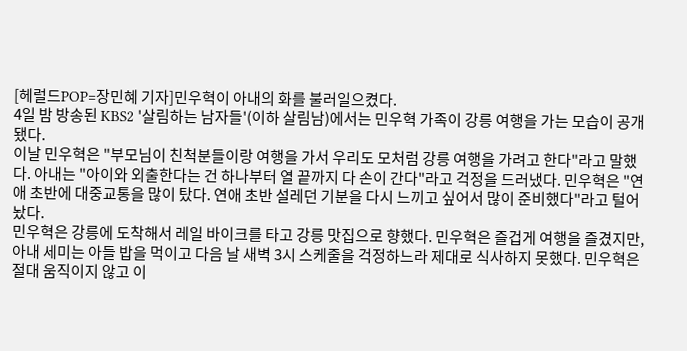[헤럴드POP=장민혜 기자]민우혁이 아내의 화를 불러일으켰다.
4일 밤 방송된 KBS2 '살림하는 남자들'(이하 살림남)에서는 민우혁 가족이 강릉 여행을 가는 모습이 공개됐다.
이날 민우혁은 "부모님이 친척분들이랑 여행을 가서 우리도 모처럼 강릉 여행을 가려고 한다"라고 말했다. 아내는 "아이와 외출한다는 건 하나부터 열 끝까지 다 손이 간다"라고 걱정을 드러냈다. 민우혁은 "연애 초반에 대중교통을 많이 탔다. 연애 초반 설레던 기분을 다시 느끼고 싶어서 많이 준비했다"라고 털어놨다.
민우혁은 강릉에 도착해서 레일 바이크를 타고 강릉 맛집으로 향했다. 민우혁은 즐겁게 여행을 즐겼지만, 아내 세미는 아들 밥을 먹이고 다음 날 새벽 3시 스케줄을 걱정하느라 제대로 식사하지 못했다. 민우혁은 절대 움직이지 않고 이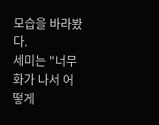모습을 바라봤다.
세미는 "너무 화가 나서 어떻게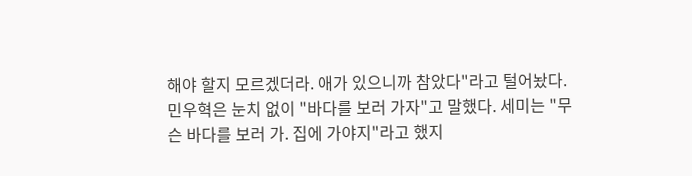해야 할지 모르겠더라. 애가 있으니까 참았다"라고 털어놨다.
민우혁은 눈치 없이 "바다를 보러 가자"고 말했다. 세미는 "무슨 바다를 보러 가. 집에 가야지"라고 했지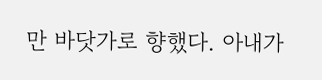만 바닷가로 향했다. 아내가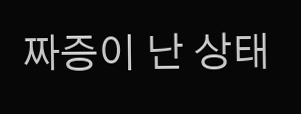짜증이 난 상태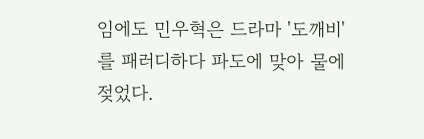임에도 민우혁은 드라마 '도깨비'를 패러디하다 파도에 맞아 물에 젖었다.